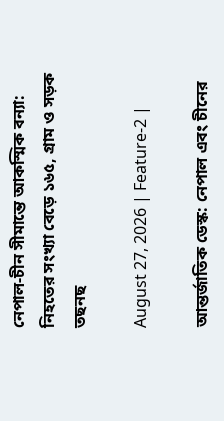নেপাল-চীন সীমান্তে আকস্মিক বন্যা: নিহতের সংখ্যা বেড়ে ১৬৫, গ্রাম ও সড়ক তছনছ

August 27, 2026 | Feature-2 |

আন্তর্জাতিক ডেস্ক: নেপাল এবং চীনের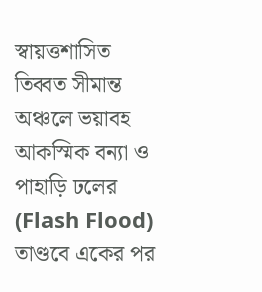স্বায়ত্তশাসিত তিব্বত সীমান্ত অঞ্চলে ভয়াবহ আকস্মিক বন্যা ও পাহাড়ি ঢলের (Flash Flood) তাণ্ডবে একের পর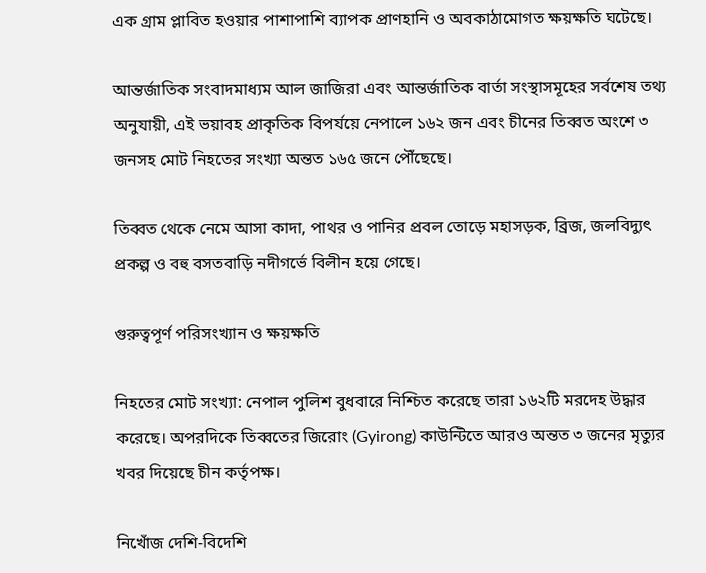এক গ্রাম প্লাবিত হওয়ার পাশাপাশি ব্যাপক প্রাণহানি ও অবকাঠামোগত ক্ষয়ক্ষতি ঘটেছে।

আন্তর্জাতিক সংবাদমাধ্যম আল জাজিরা এবং আন্তর্জাতিক বার্তা সংস্থাসমূহের সর্বশেষ তথ্য অনুযায়ী, এই ভয়াবহ প্রাকৃতিক বিপর্যয়ে নেপালে ১৬২ জন এবং চীনের তিব্বত অংশে ৩ জনসহ মোট নিহতের সংখ্যা অন্তত ১৬৫ জনে পৌঁছেছে।

তিব্বত থেকে নেমে আসা কাদা, পাথর ও পানির প্রবল তোড়ে মহাসড়ক, ব্রিজ, জলবিদ্যুৎ প্রকল্প ও বহু বসতবাড়ি নদীগর্ভে বিলীন হয়ে গেছে।

গুরুত্বপূর্ণ পরিসংখ্যান ও ক্ষয়ক্ষতি

নিহতের মোট সংখ্যা: নেপাল পুলিশ বুধবারে নিশ্চিত করেছে তারা ১৬২টি মরদেহ উদ্ধার করেছে। অপরদিকে তিব্বতের জিরোং (Gyirong) কাউন্টিতে আরও অন্তত ৩ জনের মৃত্যুর খবর দিয়েছে চীন কর্তৃপক্ষ।

নিখোঁজ দেশি-বিদেশি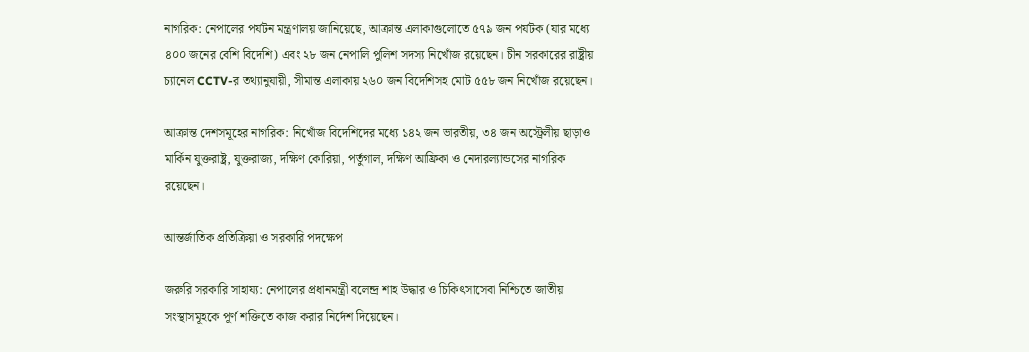নাগরিক: নেপালের পর্যটন মন্ত্রণালয় জানিয়েছে, আক্রান্ত এলাকাগুলোতে ৫৭৯ জন পর্যটক (যার মধ্যে ৪০০ জনের বেশি বিদেশি) এবং ২৮ জন নেপালি পুলিশ সদস্য নিখোঁজ রয়েছেন। চীন সরকারের রাষ্ট্রীয় চ্যানেল CCTV-র তথ্যানুযায়ী, সীমান্ত এলাকায় ২৬০ জন বিদেশিসহ মোট ৫৫৮ জন নিখোঁজ রয়েছেন।

আক্রান্ত দেশসমূহের নাগরিক: নিখোঁজ বিদেশিদের মধ্যে ১৪২ জন ভারতীয়, ৩৪ জন অস্ট্রেলীয় ছাড়াও মার্কিন যুক্তরাষ্ট্র, যুক্তরাজ্য, দক্ষিণ কোরিয়া, পর্তুগাল, দক্ষিণ আফ্রিকা ও নেদারল্যান্ডসের নাগরিক রয়েছেন।

আন্তর্জাতিক প্রতিক্রিয়া ও সরকারি পদক্ষেপ

জরুরি সরকারি সাহায্য: নেপালের প্রধানমন্ত্রী বলেন্দ্র শাহ উদ্ধার ও চিকিৎসাসেবা নিশ্চিতে জাতীয় সংস্থাসমূহকে পূর্ণ শক্তিতে কাজ করার নির্দেশ দিয়েছেন।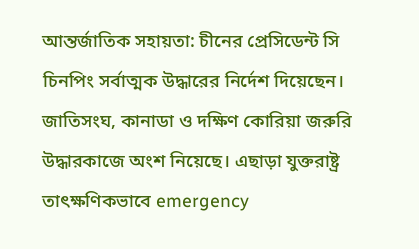আন্তর্জাতিক সহায়তা: চীনের প্রেসিডেন্ট সি চিনপিং সর্বাত্মক উদ্ধারের নির্দেশ দিয়েছেন। জাতিসংঘ, কানাডা ও দক্ষিণ কোরিয়া জরুরি উদ্ধারকাজে অংশ নিয়েছে। এছাড়া যুক্তরাষ্ট্র তাৎক্ষণিকভাবে emergency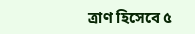ত্রাণ হিসেবে ৫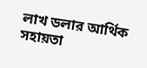লাখ ডলার আর্থিক সহায়তা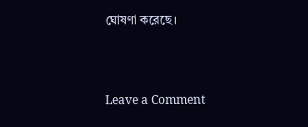ঘোষণা করেছে।



Leave a Comment